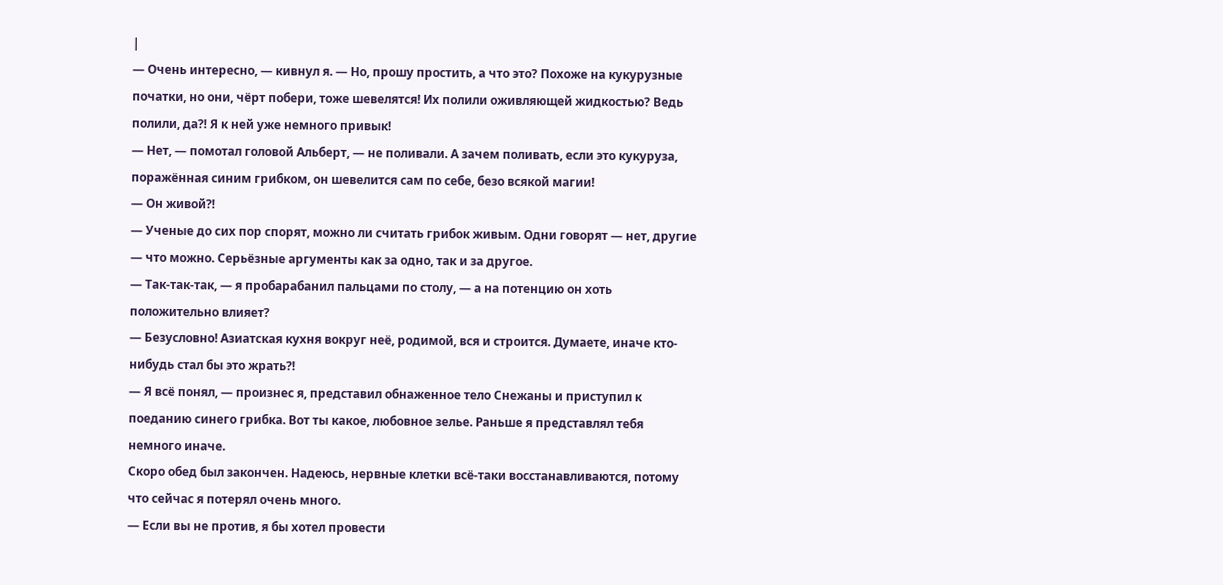|
— Очень интересно, — кивнул я. — Но, прошу простить, а что это? Похоже на кукурузные початки, но они, чёрт побери, тоже шевелятся! Их полили оживляющей жидкостью? Ведь полили, да⁈ Я к ней уже немного привык!
— Нет, — помотал головой Альберт, — не поливали. А зачем поливать, если это кукуруза, поражённая синим грибком, он шевелится сам по себе, безо всякой магии!
— Он живой⁈
— Ученые до сих пор спорят, можно ли считать грибок живым. Одни говорят — нет, другие — что можно. Серьёзные аргументы как за одно, так и за другое.
— Так-так-так, — я пробарабанил пальцами по столу, — а на потенцию он хоть положительно влияет?
— Безусловно! Азиатская кухня вокруг неё, родимой, вся и строится. Думаете, иначе кто-нибудь стал бы это жрать⁈
— Я всё понял, — произнес я, представил обнаженное тело Снежаны и приступил к поеданию синего грибка. Вот ты какое, любовное зелье. Раньше я представлял тебя немного иначе.
Скоро обед был закончен. Надеюсь, нервные клетки всё-таки восстанавливаются, потому что сейчас я потерял очень много.
— Если вы не против, я бы хотел провести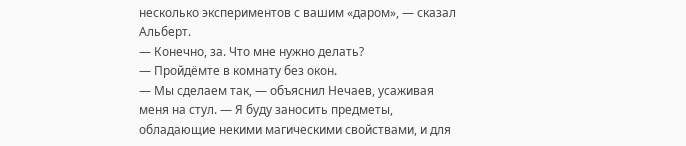несколько экспериментов с вашим «даром», — сказал Альберт.
— Конечно, за. Что мне нужно делать?
— Пройдёмте в комнату без окон.
— Мы сделаем так, — объяснил Нечаев, усаживая меня на стул. — Я буду заносить предметы, обладающие некими магическими свойствами, и для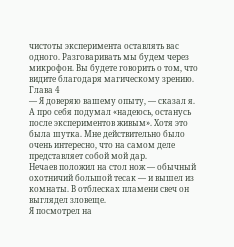чистоты эксперимента оставлять вас одного. Разговаривать мы будем через микрофон. Вы будете говорить о том, что видите благодаря магическому зрению.
Глава 4
— Я доверяю вашему опыту, — сказал я.
А про себя подумал «надеюсь, останусь после экспериментов живым». Хотя это была шутка. Мне действительно было очень интересно, что на самом деле представляет собой мой дар.
Нечаев положил на стол нож — обычный охотничий большой тесак — и вышел из комнаты. В отблесках пламени свеч он выглядел зловеще.
Я посмотрел на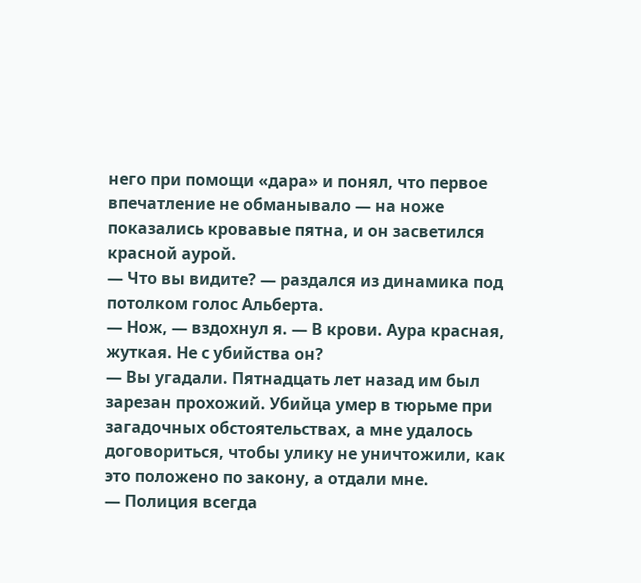него при помощи «дара» и понял, что первое впечатление не обманывало — на ноже показались кровавые пятна, и он засветился красной аурой.
— Что вы видите? — раздался из динамика под потолком голос Альберта.
— Нож, — вздохнул я. — В крови. Аура красная, жуткая. Не с убийства он?
— Вы угадали. Пятнадцать лет назад им был зарезан прохожий. Убийца умер в тюрьме при загадочных обстоятельствах, а мне удалось договориться, чтобы улику не уничтожили, как это положено по закону, а отдали мне.
— Полиция всегда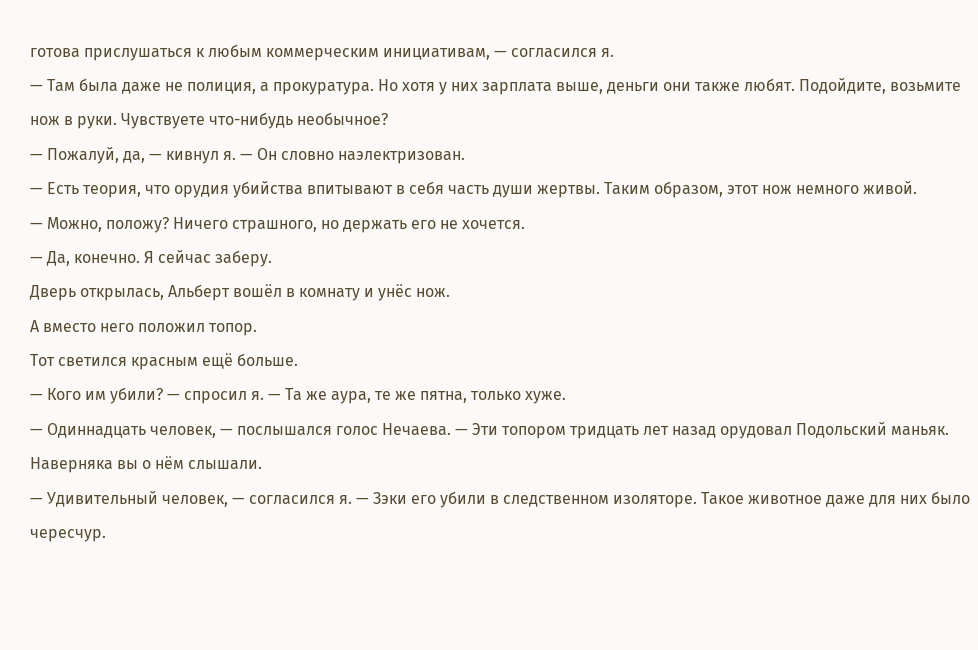готова прислушаться к любым коммерческим инициативам, — согласился я.
— Там была даже не полиция, а прокуратура. Но хотя у них зарплата выше, деньги они также любят. Подойдите, возьмите нож в руки. Чувствуете что-нибудь необычное?
— Пожалуй, да, — кивнул я. — Он словно наэлектризован.
— Есть теория, что орудия убийства впитывают в себя часть души жертвы. Таким образом, этот нож немного живой.
— Можно, положу? Ничего страшного, но держать его не хочется.
— Да, конечно. Я сейчас заберу.
Дверь открылась, Альберт вошёл в комнату и унёс нож.
А вместо него положил топор.
Тот светился красным ещё больше.
— Кого им убили? — спросил я. — Та же аура, те же пятна, только хуже.
— Одиннадцать человек, — послышался голос Нечаева. — Эти топором тридцать лет назад орудовал Подольский маньяк. Наверняка вы о нём слышали.
— Удивительный человек, — согласился я. — Зэки его убили в следственном изоляторе. Такое животное даже для них было чересчур.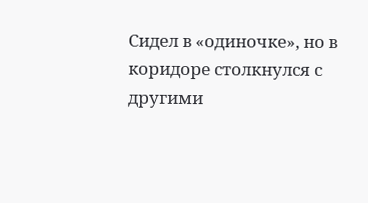Сидел в «одиночке», но в коридоре столкнулся с другими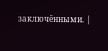заключёнными. |